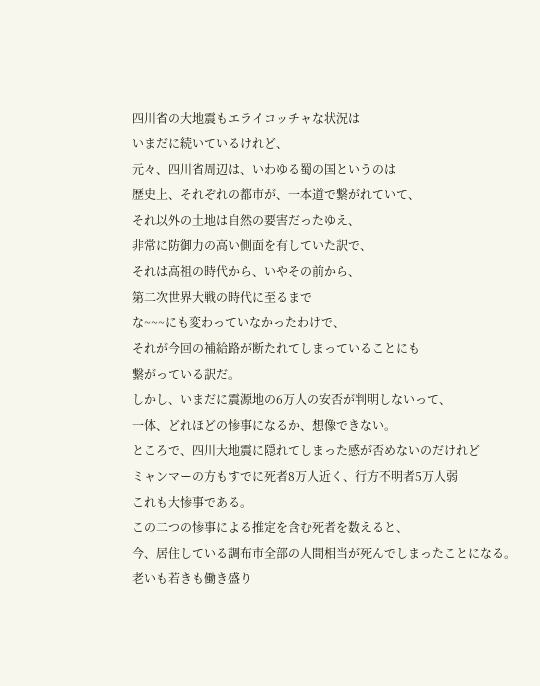四川省の大地震もエライコッチャな状況は
いまだに続いているけれど、
元々、四川省周辺は、いわゆる蜀の国というのは
歴史上、それぞれの都市が、一本道で繋がれていて、
それ以外の土地は自然の要害だったゆえ、
非常に防御力の高い側面を有していた訳で、
それは高祖の時代から、いやその前から、
第二次世界大戦の時代に至るまで
な~~~にも変わっていなかったわけで、
それが今回の補給路が断たれてしまっていることにも
繋がっている訳だ。
しかし、いまだに震源地の6万人の安否が判明しないって、
一体、どれほどの惨事になるか、想像できない。
ところで、四川大地震に隠れてしまった感が否めないのだけれど
ミャンマーの方もすでに死者8万人近く、行方不明者5万人弱
これも大惨事である。
この二つの惨事による推定を含む死者を数えると、
今、居住している調布市全部の人間相当が死んでしまったことになる。
老いも若きも働き盛り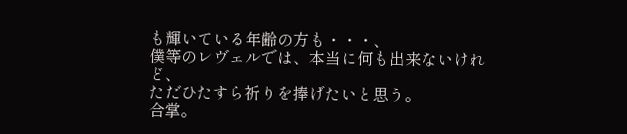も輝いている年齢の方も・・・、
僕等のレヴェルでは、本当に何も出来ないけれど、
ただひたすら祈りを捧げたいと思う。
合掌。